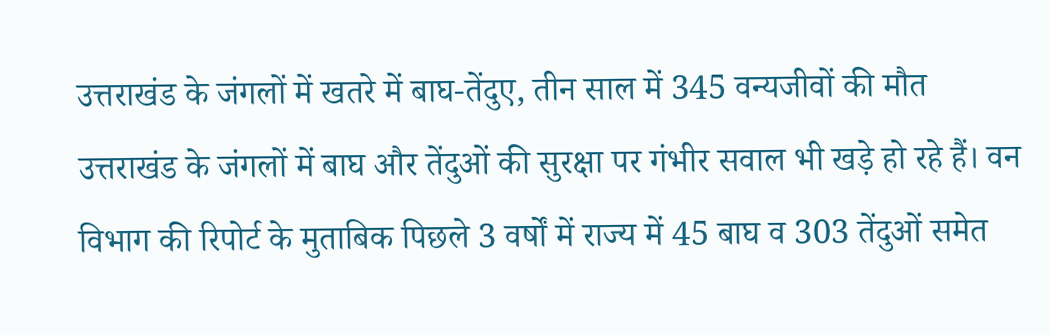उत्तराखंड के जंगलों में खतरे में बाघ-तेंदुए, तीन साल में 345 वन्यजीवों की मौत
उत्तराखंड के जंगलों में बाघ और तेंदुओं की सुरक्षा पर गंभीर सवाल भी खड़े हो रहे हैं। वन विभाग की रिपोर्ट के मुताबिक पिछले 3 वर्षों में राज्य में 45 बाघ व 303 तेंदुओं समेत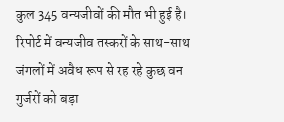कुल 345 वन्यजीवों की मौत भी हुई है। रिपोर्ट में वन्यजीव तस्करों के साथ-साथ जंगलों में अवैध रूप से रह रहे कुछ वन गुर्जरों को बड़ा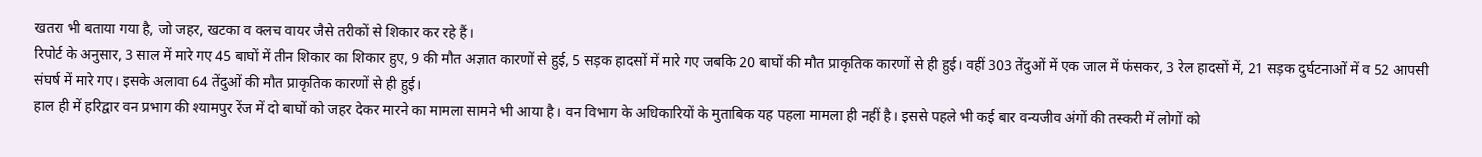खतरा भी बताया गया है, जो जहर, खटका व क्लच वायर जैसे तरीकों से शिकार कर रहे हैं।
रिपोर्ट के अनुसार, 3 साल में मारे गए 45 बाघों में तीन शिकार का शिकार हुए, 9 की मौत अज्ञात कारणों से हुई, 5 सड़क हादसों में मारे गए जबकि 20 बाघों की मौत प्राकृतिक कारणों से ही हुई। वहीं 303 तेंदुओं में एक जाल में फंसकर, 3 रेल हादसों में, 21 सड़क दुर्घटनाओं में व 52 आपसी संघर्ष में मारे गए। इसके अलावा 64 तेंदुओं की मौत प्राकृतिक कारणों से ही हुई।
हाल ही में हरिद्वार वन प्रभाग की श्यामपुर रेंज में दो बाघों को जहर देकर मारने का मामला सामने भी आया है। वन विभाग के अधिकारियों के मुताबिक यह पहला मामला ही नहीं है। इससे पहले भी कई बार वन्यजीव अंगों की तस्करी में लोगों को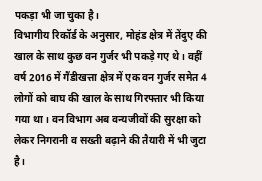पकड़ा भी जा चुका है।
विभागीय रिकॉर्ड के अनुसार, मोहंड क्षेत्र में तेंदुए की खाल के साथ कुछ वन गुर्जर भी पकड़े गए थे। वहीं वर्ष 2016 में गैंडीखत्ता क्षेत्र में एक वन गुर्जर समेत 4 लोगों को बाघ की खाल के साथ गिरफ्तार भी किया गया था। वन विभाग अब वन्यजीवों की सुरक्षा को लेकर निगरानी व सख्ती बढ़ाने की तैयारी में भी जुटा है।